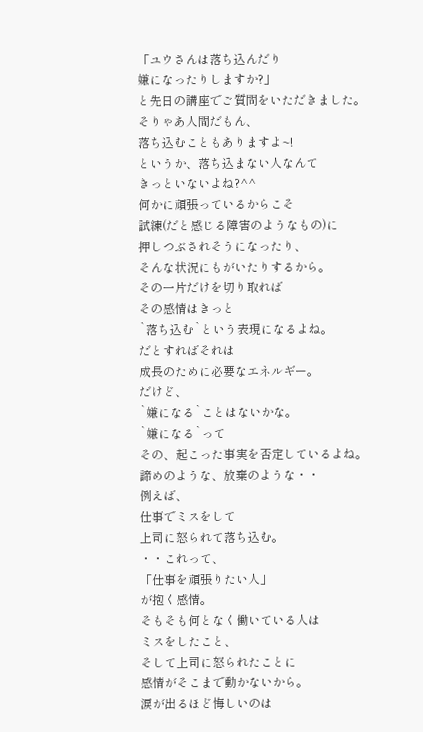「ユウさんは落ち込んだり
嫌になったりしますか?」
と先日の講座でご質問をいただきました。
そりゃあ人間だもん、
落ち込むこともありますよ~!
というか、落ち込まない人なんて
きっといないよね?^^
何かに頑張っているからこそ
試練(だと感じる障害のようなもの)に
押しつぶされそうになったり、
そんな状況にもがいたりするから。
その一片だけを切り取れば
その感情はきっと
`落ち込む`という表現になるよね。
だとすればそれは
成長のために必要なエネルギー。
だけど、
`嫌になる`ことはないかな。
`嫌になる`って
その、起こった事実を否定しているよね。
諦めのような、放棄のような・・
例えば、
仕事でミスをして
上司に怒られて落ち込む。
・・これって、
「仕事を頑張りたい人」
が抱く感情。
そもそも何となく働いている人は
ミスをしたこと、
そして上司に怒られたことに
感情がそこまで動かないから。
涙が出るほど悔しいのは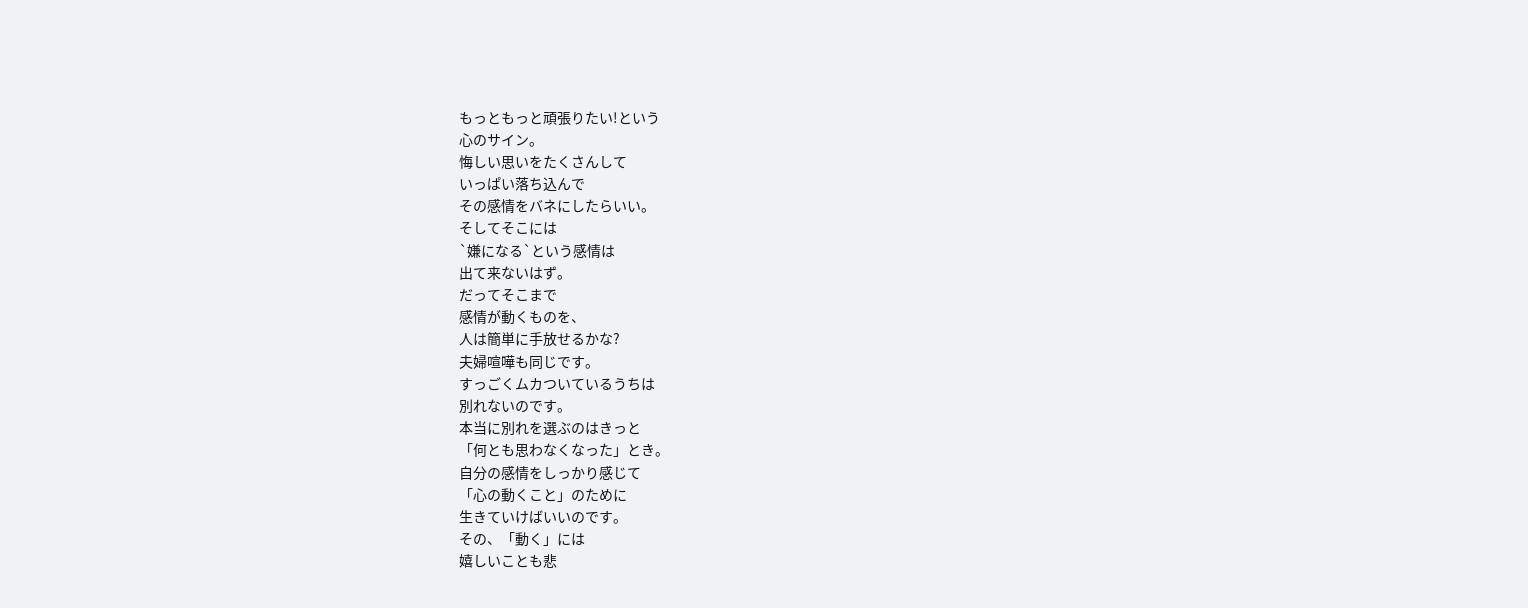もっともっと頑張りたい!という
心のサイン。
悔しい思いをたくさんして
いっぱい落ち込んで
その感情をバネにしたらいい。
そしてそこには
`嫌になる`という感情は
出て来ないはず。
だってそこまで
感情が動くものを、
人は簡単に手放せるかな?
夫婦喧嘩も同じです。
すっごくムカついているうちは
別れないのです。
本当に別れを選ぶのはきっと
「何とも思わなくなった」とき。
自分の感情をしっかり感じて
「心の動くこと」のために
生きていけばいいのです。
その、「動く」には
嬉しいことも悲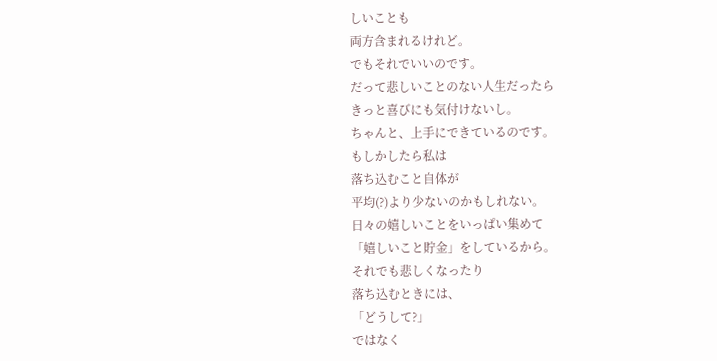しいことも
両方含まれるけれど。
でもそれでいいのです。
だって悲しいことのない人生だったら
きっと喜びにも気付けないし。
ちゃんと、上手にできているのです。
もしかしたら私は
落ち込むこと自体が
平均(?)より少ないのかもしれない。
日々の嬉しいことをいっぱい集めて
「嬉しいこと貯金」をしているから。
それでも悲しくなったり
落ち込むときには、
「どうして?」
ではなく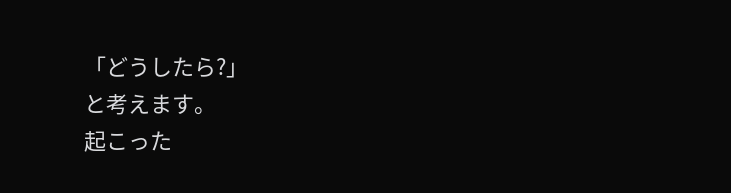「どうしたら?」
と考えます。
起こった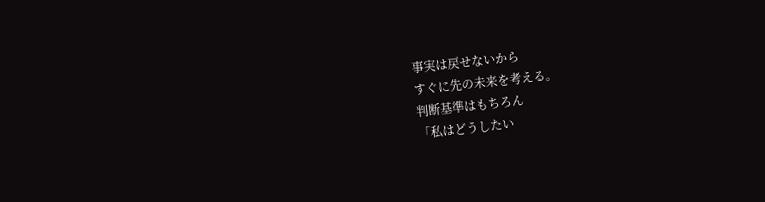事実は戻せないから
すぐに先の未来を考える。
判断基準はもちろん
「私はどうしたい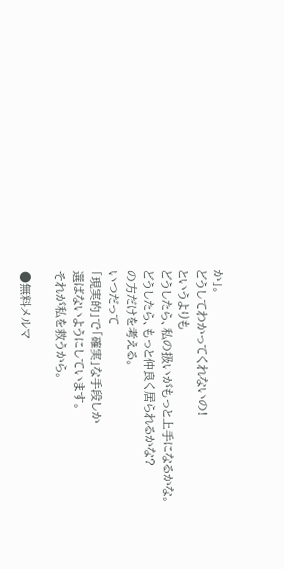か」。
どうしてわかってくれないの!
というよりも
どうしたら、私の扱いがもっと上手になるかな。
どうしたら、もっと仲良く居られるかな?
の方だけを考える。
いつだって
「現実的」で「確実」な手段しか
選ばないようにしています。
それが私を救うから。

●無料メルマ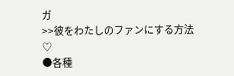ガ
>>彼をわたしのファンにする方法♡
●各種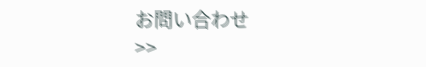お問い合わせ
>>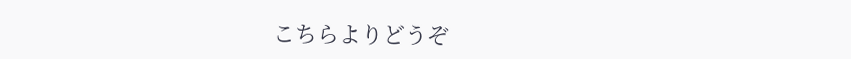こちらよりどうぞ